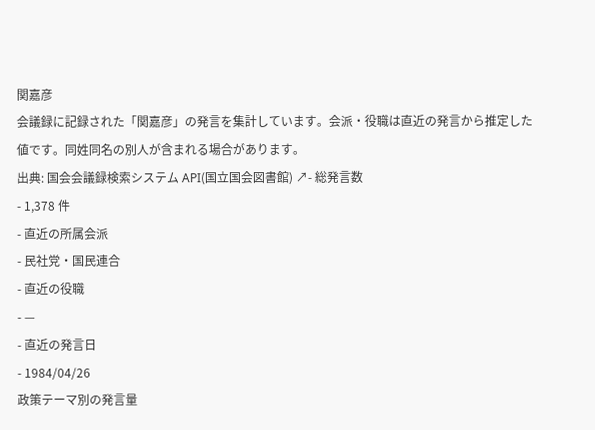関嘉彦
会議録に記録された「関嘉彦」の発言を集計しています。会派・役職は直近の発言から推定した値です。同姓同名の別人が含まれる場合があります。
出典: 国会会議録検索システム API(国立国会図書館) ↗- 総発言数
- 1,378 件
- 直近の所属会派
- 民社党・国民連合
- 直近の役職
- —
- 直近の発言日
- 1984/04/26
政策テーマ別の発言量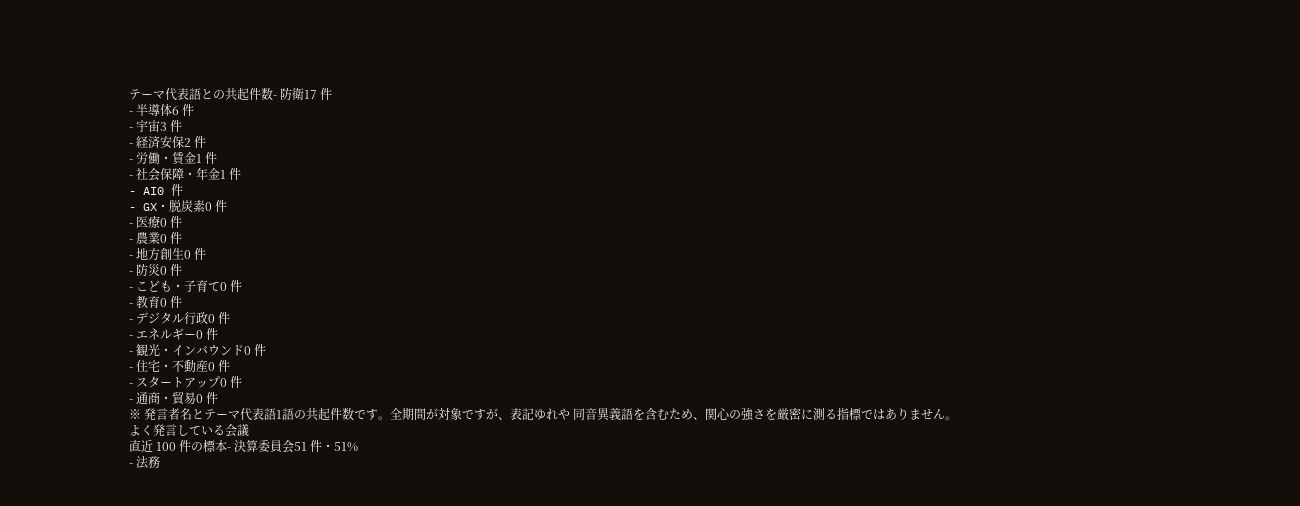テーマ代表語との共起件数- 防衛17 件
- 半導体6 件
- 宇宙3 件
- 経済安保2 件
- 労働・賃金1 件
- 社会保障・年金1 件
- AI0 件
- GX・脱炭素0 件
- 医療0 件
- 農業0 件
- 地方創生0 件
- 防災0 件
- こども・子育て0 件
- 教育0 件
- デジタル行政0 件
- エネルギー0 件
- 観光・インバウンド0 件
- 住宅・不動産0 件
- スタートアップ0 件
- 通商・貿易0 件
※ 発言者名とテーマ代表語1語の共起件数です。全期間が対象ですが、表記ゆれや 同音異義語を含むため、関心の強さを厳密に測る指標ではありません。
よく発言している会議
直近 100 件の標本- 決算委員会51 件・51%
- 法務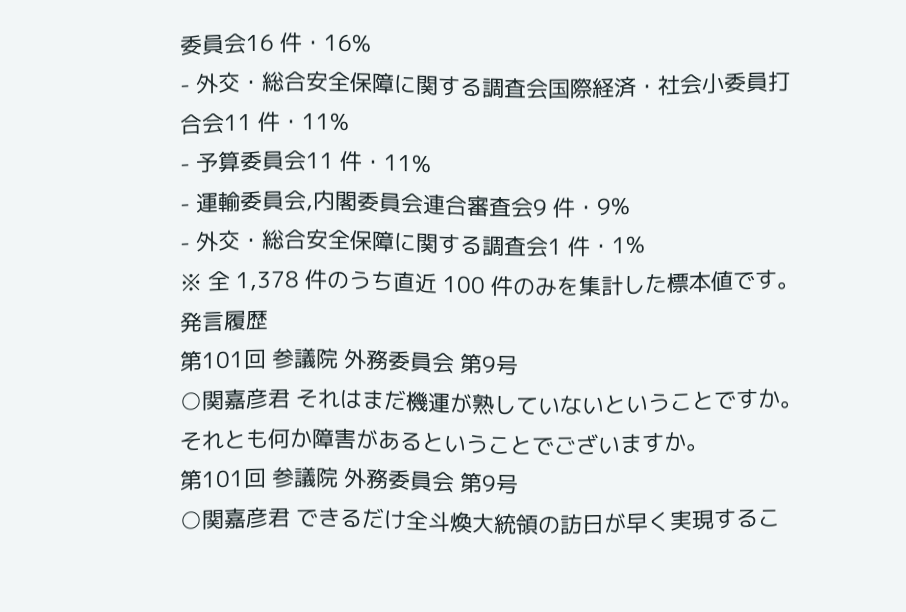委員会16 件・16%
- 外交・総合安全保障に関する調査会国際経済・社会小委員打合会11 件・11%
- 予算委員会11 件・11%
- 運輸委員会,内閣委員会連合審査会9 件・9%
- 外交・総合安全保障に関する調査会1 件・1%
※ 全 1,378 件のうち直近 100 件のみを集計した標本値です。
発言履歴
第101回 参議院 外務委員会 第9号
○関嘉彦君 それはまだ機運が熟していないということですか。それとも何か障害があるということでございますか。
第101回 参議院 外務委員会 第9号
○関嘉彦君 できるだけ全斗煥大統領の訪日が早く実現するこ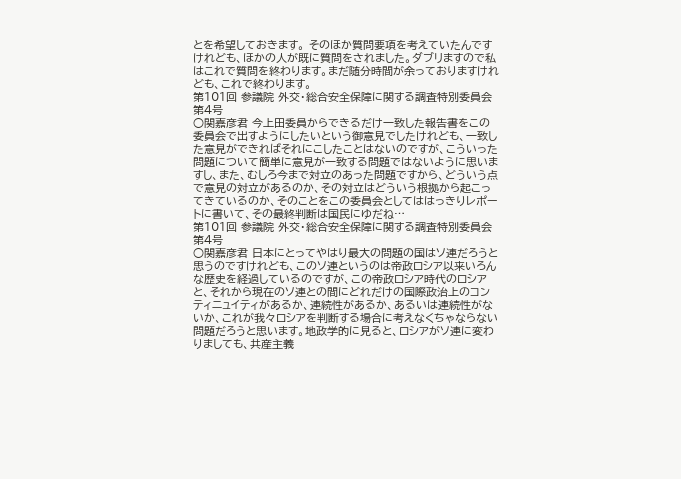とを希望しておきます。 そのほか質問要項を考えていたんですけれども、ほかの人が既に質問をされました。ダブリますので私はこれで質問を終わります。まだ随分時間が余っておりますけれども、これで終わります。
第101回 参議院 外交・総合安全保障に関する調査特別委員会 第4号
○関嘉彦君 今上田委員からできるだけ一致した報告書をこの委員会で出すようにしたいという御意見でしたけれども、一致した意見ができればそれにこしたことはないのですが、こういった問題について簡単に意見が一致する問題ではないように思いますし、また、むしろ今まで対立のあった問題ですから、どういう点で意見の対立があるのか、その対立はどういう根拠から起こってきているのか、そのことをこの委員会としてははっきりレポートに書いて、その最終判断は国民にゆだね…
第101回 参議院 外交・総合安全保障に関する調査特別委員会 第4号
○関嘉彦君 日本にとってやはり最大の問題の国はソ連だろうと思うのですけれども、このソ連というのは帝政ロシア以来いろんな歴史を経過しているのですが、この帝政ロシア時代のロシアと、それから現在のソ連との間にどれだけの国際政治上のコンティニュイティがあるか、連続性があるか、あるいは連続性がないか、これが我々ロシアを判断する場合に考えなくちゃならない問題だろうと思います。地政学的に見ると、ロシアがソ連に変わりましても、共産主義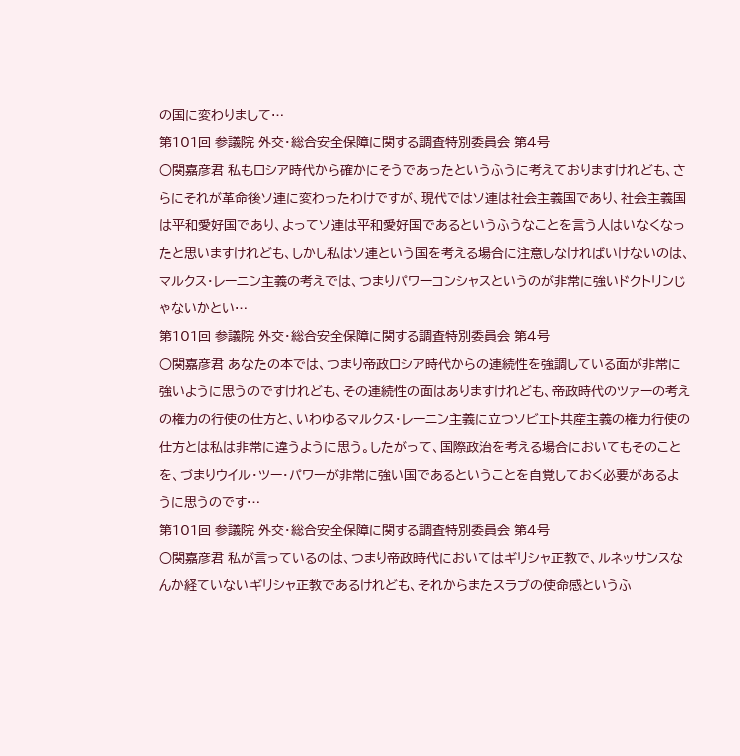の国に変わりまして…
第101回 参議院 外交・総合安全保障に関する調査特別委員会 第4号
○関嘉彦君 私もロシア時代から確かにそうであったというふうに考えておりますけれども、さらにそれが革命後ソ連に変わったわけですが、現代ではソ連は社会主義国であり、社会主義国は平和愛好国であり、よってソ連は平和愛好国であるというふうなことを言う人はいなくなったと思いますけれども、しかし私はソ連という国を考える場合に注意しなければいけないのは、マルクス・レーニン主義の考えでは、つまりパワーコンシャスというのが非常に強いドクトリンじゃないかとい…
第101回 参議院 外交・総合安全保障に関する調査特別委員会 第4号
○関嘉彦君 あなたの本では、つまり帝政ロシア時代からの連続性を強調している面が非常に強いように思うのですけれども、その連続性の面はありますけれども、帝政時代のツァーの考えの権力の行使の仕方と、いわゆるマルクス・レーニン主義に立つソビエト共産主義の権力行使の仕方とは私は非常に違うように思う。したがって、国際政治を考える場合においてもそのことを、づまりウイル・ツー・パワーが非常に強い国であるということを自覚しておく必要があるように思うのです…
第101回 参議院 外交・総合安全保障に関する調査特別委員会 第4号
○関嘉彦君 私が言っているのは、つまり帝政時代においてはギリシャ正教で、ルネッサンスなんか経ていないギリシャ正教であるけれども、それからまたスラブの使命感というふ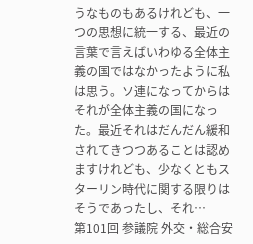うなものもあるけれども、一つの思想に統一する、最近の言葉で言えばいわゆる全体主義の国ではなかったように私は思う。ソ連になってからはそれが全体主義の国になった。最近それはだんだん緩和されてきつつあることは認めますけれども、少なくともスターリン時代に関する限りはそうであったし、それ…
第101回 参議院 外交・総合安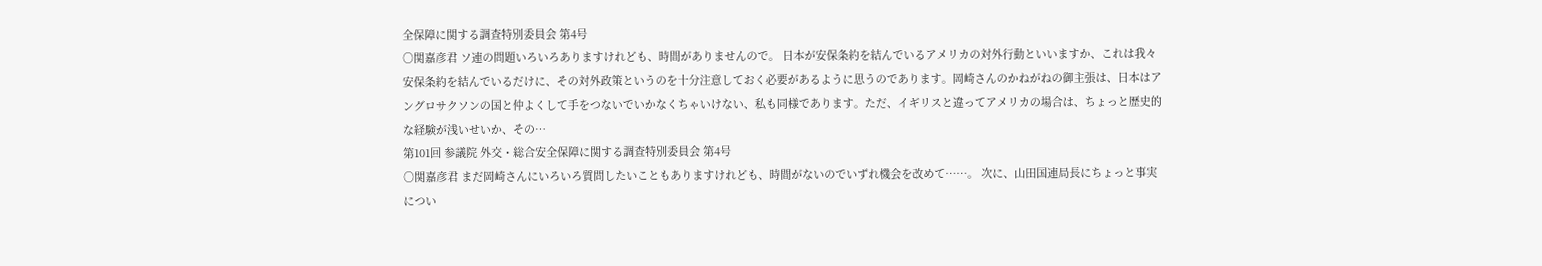全保障に関する調査特別委員会 第4号
○関嘉彦君 ソ連の問題いろいろありますけれども、時間がありませんので。 日本が安保条約を結んでいるアメリカの対外行動といいますか、これは我々安保条約を結んでいるだけに、その対外政策というのを十分注意しておく必要があるように思うのであります。岡崎さんのかねがねの御主張は、日本はアングロサクソンの国と仲よくして手をつないでいかなくちゃいけない、私も同様であります。ただ、イギリスと違ってアメリカの場合は、ちょっと歴史的な経験が浅いせいか、その…
第101回 参議院 外交・総合安全保障に関する調査特別委員会 第4号
○関嘉彦君 まだ岡崎さんにいろいろ質問したいこともありますけれども、時間がないのでいずれ機会を改めて……。 次に、山田国連局長にちょっと事実につい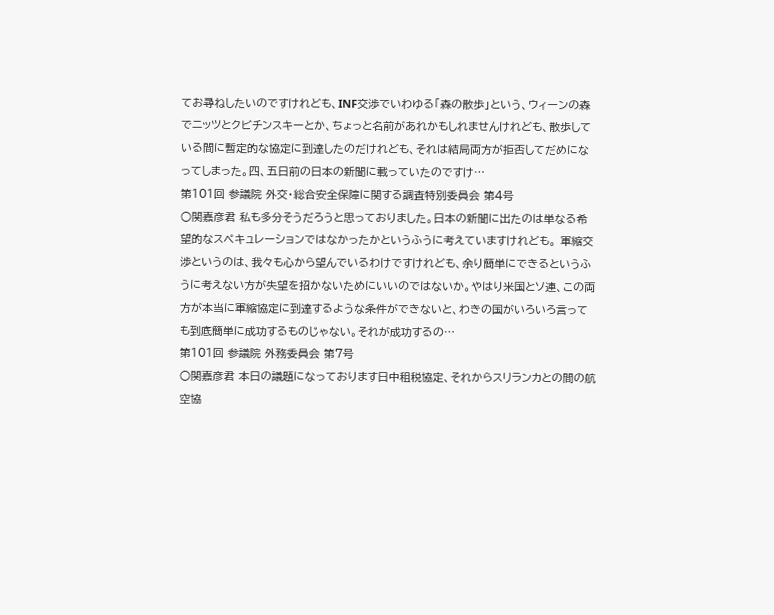てお尋ねしたいのですけれども、INF交渉でいわゆる「森の散歩」という、ウィーンの森でニッツとクビチンスキーとか、ちょっと名前があれかもしれませんけれども、散歩している間に暫定的な協定に到達したのだけれども、それは結局両方が拒否してだめになってしまった。四、五日前の日本の新聞に載っていたのですけ…
第101回 参議院 外交・総合安全保障に関する調査特別委員会 第4号
○関嘉彦君 私も多分そうだろうと思っておりました。日本の新聞に出たのは単なる希望的なスペキュレーションではなかったかというふうに考えていますけれども。 軍縮交渉というのは、我々も心から望んでいるわけですけれども、余り簡単にできるというふうに考えない方が失望を招かないためにいいのではないか。やはり米国とソ連、この両方が本当に軍縮協定に到達するような条件ができないと、わきの国がいろいろ言っても到底簡単に成功するものじゃない。それが成功するの…
第101回 参議院 外務委員会 第7号
○関嘉彦君 本日の議題になっております日中租税協定、それからスリランカとの間の航空協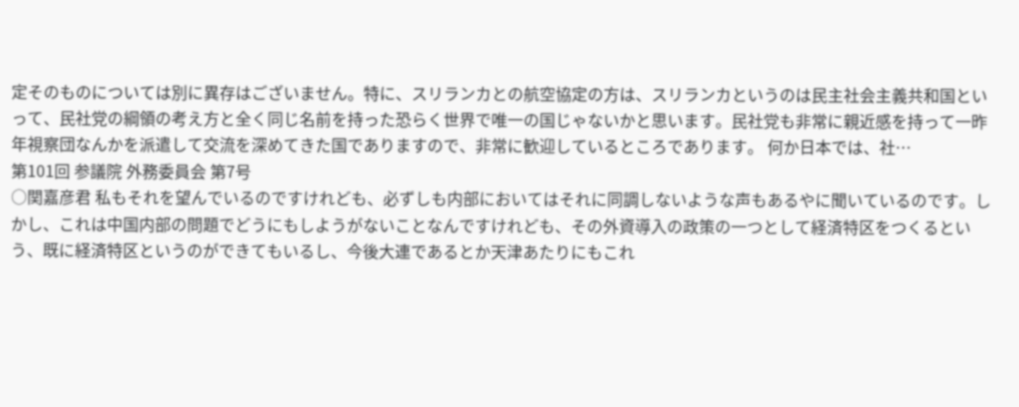定そのものについては別に異存はございません。特に、スリランカとの航空協定の方は、スリランカというのは民主社会主義共和国といって、民社党の綱領の考え方と全く同じ名前を持った恐らく世界で唯一の国じゃないかと思います。民社党も非常に親近感を持って一昨年視察団なんかを派遣して交流を深めてきた国でありますので、非常に歓迎しているところであります。 何か日本では、社…
第101回 参議院 外務委員会 第7号
○関嘉彦君 私もそれを望んでいるのですけれども、必ずしも内部においてはそれに同調しないような声もあるやに聞いているのです。しかし、これは中国内部の問題でどうにもしようがないことなんですけれども、その外資導入の政策の一つとして経済特区をつくるという、既に経済特区というのができてもいるし、今後大連であるとか天津あたりにもこれ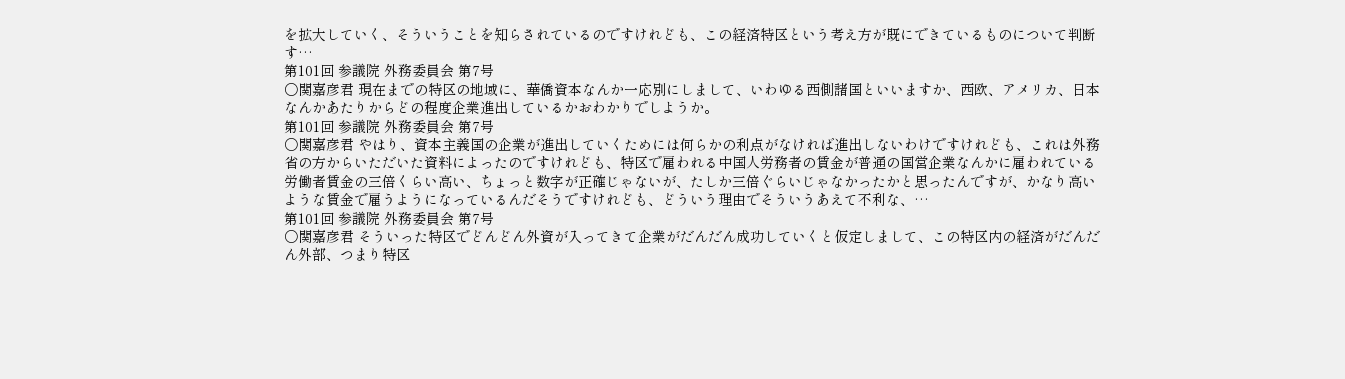を拡大していく、そういうことを知らされているのですけれども、この経済特区という考え方が既にできているものについて判断す…
第101回 参議院 外務委員会 第7号
○関嘉彦君 現在までの特区の地域に、華僑資本なんか一応別にしまして、いわゆる西側諸国といいますか、西欧、アメリカ、日本なんかあたりからどの程度企業進出しているかおわかりでしようか。
第101回 参議院 外務委員会 第7号
○関嘉彦君 やはり、資本主義国の企業が進出していくためには何らかの利点がなければ進出しないわけですけれども、これは外務省の方からいただいた資料によったのですけれども、特区で雇われる中国人労務者の賃金が普通の国営企業なんかに雇われている労働者賃金の三倍くらい高い、ちょっと数字が正確じゃないが、たしか三倍ぐらいじゃなかったかと思ったんですが、かなり高いような賃金で雇うようになっているんだそうですけれども、どういう理由でそういうあえて不利な、…
第101回 参議院 外務委員会 第7号
○関嘉彦君 そういった特区でどんどん外資が入ってきて企業がだんだん成功していくと仮定しまして、この特区内の経済がだんだん外部、つまり特区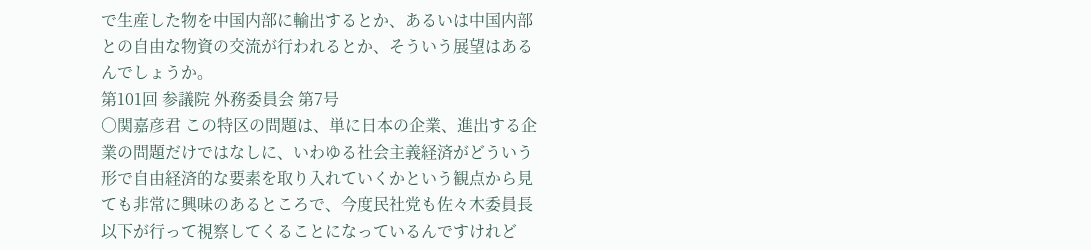で生産した物を中国内部に輸出するとか、あるいは中国内部との自由な物資の交流が行われるとか、そういう展望はあるんでしょうか。
第101回 参議院 外務委員会 第7号
○関嘉彦君 この特区の問題は、単に日本の企業、進出する企業の問題だけではなしに、いわゆる社会主義経済がどういう形で自由経済的な要素を取り入れていくかという観点から見ても非常に興味のあるところで、今度民社党も佐々木委員長以下が行って視察してくることになっているんですけれど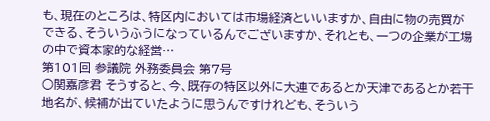も、現在のところは、特区内においては市場経済といいますか、自由に物の売買ができる、そういうふうになっているんでございますか、それとも、一つの企業が工場の中で資本家的な経営…
第101回 参議院 外務委員会 第7号
○関嘉彦君 そうすると、今、既存の特区以外に大連であるとか天津であるとか若干地名が、候補が出ていたように思うんですけれども、そういう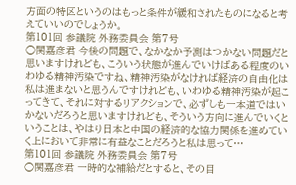方面の特区というのはもっと条件が緩和されたものになると考えていいのでしょうか。
第101回 参議院 外務委員会 第7号
○関嘉彦君 今後の問題で、なかなか予測はつかない問題だと思いますけれども、こういう状態が進んでいけばある程度のいわゆる精神汚染ですね、精神汚染がなければ経済の自由化は私は進まないと思うんですけれども、いわゆる精神汚染が起こってきて、それに対するリアクションで、必ずしも一本道ではいかないだろうと思いますけれども、そういう方向に進んでいくということは、やはり日本と中国の経済的な協力関係を進めていく上において非常に有益なことだろうと私は思って…
第101回 参議院 外務委員会 第7号
○関嘉彦君 一時的な補給だとすると、その目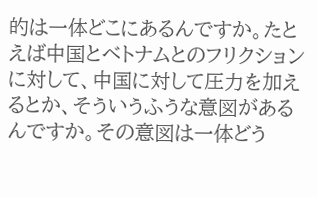的は一体どこにあるんですか。たとえば中国とベトナムとのフリクションに対して、中国に対して圧力を加えるとか、そういうふうな意図があるんですか。その意図は一体どう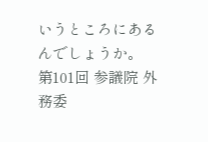いうところにあるんでしょうか。
第101回 参議院 外務委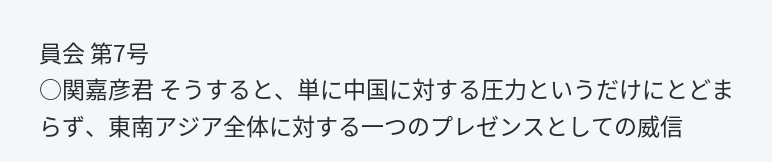員会 第7号
○関嘉彦君 そうすると、単に中国に対する圧力というだけにとどまらず、東南アジア全体に対する一つのプレゼンスとしての威信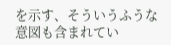を示す、そういうふうな意図も含まれてい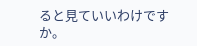ると見ていいわけですか。